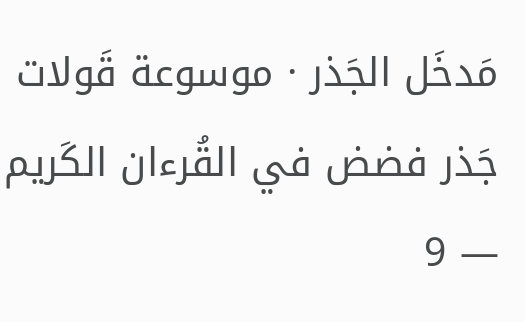مَدخَل الجَذر · موسوعة قَولات
جَذر فضض في القُرءان الكَريم — 9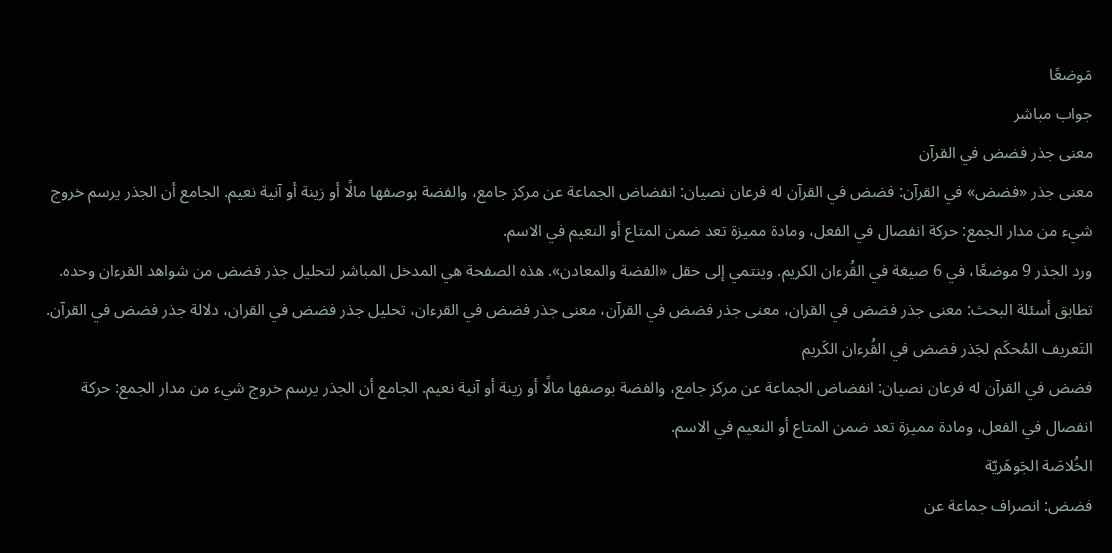مَوضعًا
جواب مباشر
معنى جذر فضض في القرآن
معنى جذر «فضض» في القرآن: فضض في القرآن له فرعان نصيان: انفضاض الجماعة عن مركز جامع، والفضة بوصفها مالًا أو زينة أو آنية نعيم. الجامع أن الجذر يرسم خروج شيء من مدار الجمع: حركة انفصال في الفعل، ومادة مميزة تعد ضمن المتاع أو النعيم في الاسم.
ورد الجذر 9 موضعًا، في 6 صيغة في القُرءان الكريم. وينتمي إلى حقل «الفضة والمعادن». هذه الصفحة هي المدخل المباشر لتحليل جذر فضض من شواهد القرءان وحده.
تطابق أسئلة البحث: معنى جذر فضض في القران، معنى جذر فضض في القرآن، معنى جذر فضض في القرءان، تحليل جذر فضض في القران، دلالة جذر فضض في القرآن.
التَعريف المُحكَم لجَذر فضض في القُرءان الكَريم
فضض في القرآن له فرعان نصيان: انفضاض الجماعة عن مركز جامع، والفضة بوصفها مالًا أو زينة أو آنية نعيم. الجامع أن الجذر يرسم خروج شيء من مدار الجمع: حركة انفصال في الفعل، ومادة مميزة تعد ضمن المتاع أو النعيم في الاسم.
الخُلاصَة الجَوهَريّة
فضض: انصراف جماعة عن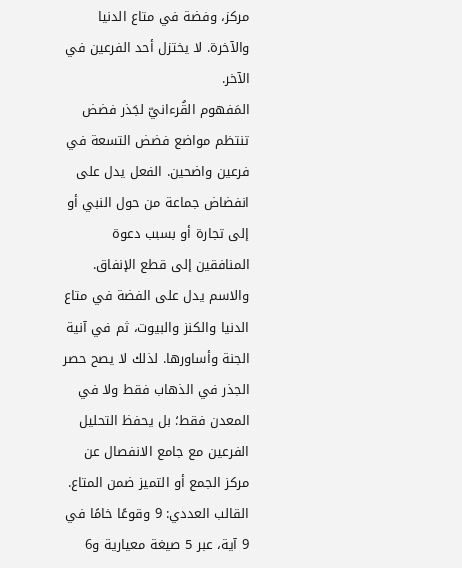مركز، وفضة في متاع الدنيا والآخرة. لا يختزل أحد الفرعين في الآخر.
المَفهوم القُرءانيّ لجَذر فضض
تنتظم مواضع فضض التسعة في فرعين واضحين. الفعل يدل على انفضاض جماعة من حول النبي أو إلى تجارة أو بسبب دعوة المنافقين إلى قطع الإنفاق. والاسم يدل على الفضة في متاع الدنيا والكنز والبيوت، ثم في آنية الجنة وأساورها. لذلك لا يصح حصر الجذر في الذهاب فقط ولا في المعدن فقط؛ بل يحفظ التحليل الفرعين مع جامع الانفصال عن مركز الجمع أو التميز ضمن المتاع.
القالب العددي: 9 وقوعًا خامًا في 9 آية، عبر 5 صيغة معيارية و6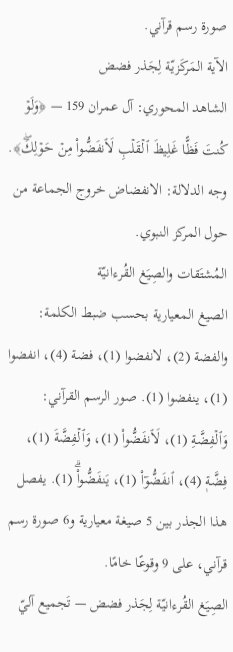صورة رسم قرآني.
الآية المَركَزيّة لِجَذر فضض
الشاهد المحوري: آل عمران 159 — ﴿وَلَوۡ كُنتَ فَظًّا غَلِيظَ ٱلۡقَلۡبِ لَٱنفَضُّواْ مِنۡ حَوۡلِكَۖ﴾. وجه الدلالة: الانفضاض خروج الجماعة من حول المركز النبوي.
المُشتَقات والصِيَغ القُرءانيّة
الصيغ المعيارية بحسب ضبط الكلمة: والفضة (2)، لانفضوا (1)، فضة (4)، انفضوا (1)، ينفضوا (1). صور الرسم القرآني: وَٱلۡفِضَّةِ (1)، لَٱنفَضُّواْ (1)، وَٱلۡفِضَّةَ (1)، فِضَّةٖ (4)، ٱنفَضُّوٓاْ (1)، يَنفَضُّواْۗ (1). يفصل هذا الجذر بين 5 صيغة معيارية و6 صورة رسم قرآني، على 9 وقوعًا خامًا.
الصِيَغ القُرءانيّة لِجَذر فضض — تَجميع آليّ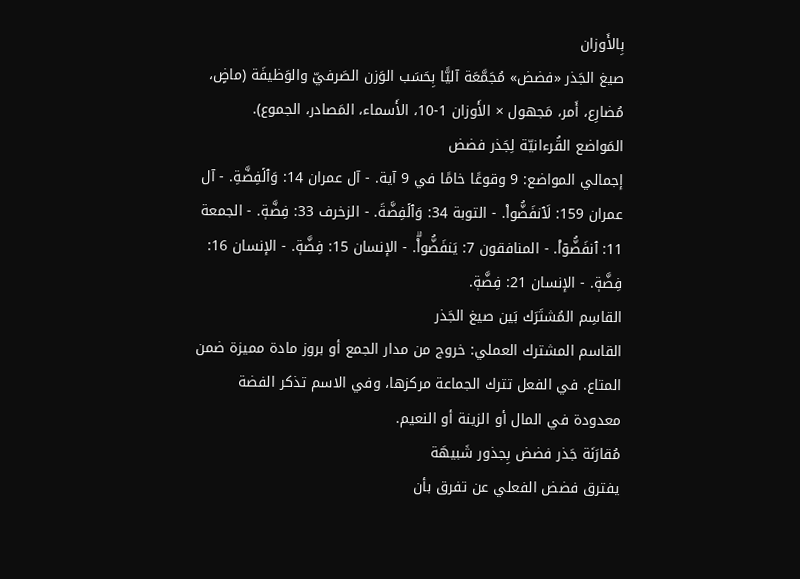بِالأَوزان
صيغ الجَذر «فضض» مُجَمَّعَة آليًّا بِحَسَب الوَزن الصَرفيّ والوَظيفَة (ماضٍ، مُضارِع، أَمر، مَجهول × الأَوزان 1-10، الأَسماء، المَصادر، الجموع).
المَواضع القُرءانيّة لِجَذر فضض
إجمالي المواضع: 9 وقوعًا خامًا في 9 آية. - آل عمران 14: وَٱلۡفِضَّةِ. - آل عمران 159: لَٱنفَضُّواْ. - التوبة 34: وَٱلۡفِضَّةَ. - الزخرف 33: فِضَّةٖ. - الجمعة 11: ٱنفَضُّوٓاْ. - المنافقون 7: يَنفَضُّواْۗ. - الإنسان 15: فِضَّةٖ. - الإنسان 16: فِضَّةٖ. - الإنسان 21: فِضَّةٖ.
القاسِم المُشتَرَك بَين صيغ الجَذر
القاسم المشترك العملي: خروج من مدار الجمع أو بروز مادة مميزة ضمن المتاع. في الفعل تترك الجماعة مركزها، وفي الاسم تذكر الفضة معدودة في المال أو الزينة أو النعيم.
مُقارَنَة جَذر فضض بِجذور شَبيهَة
يفترق فضض الفعلي عن تفرق بأن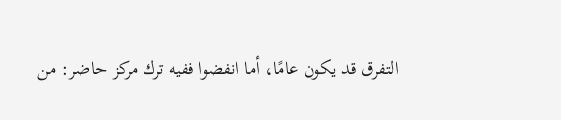التفرق قد يكون عامًا، أما انفضوا ففيه ترك مركز حاضر: من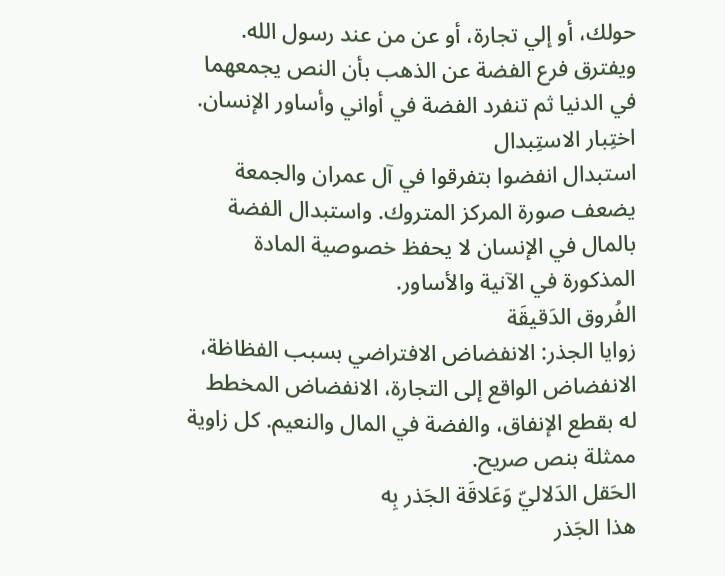حولك، أو إلي تجارة، أو عن من عند رسول الله. ويفترق فرع الفضة عن الذهب بأن النص يجمعهما في الدنيا ثم تنفرد الفضة في أواني وأساور الإنسان.
اختِبار الاستِبدال
استبدال انفضوا بتفرقوا في آل عمران والجمعة يضعف صورة المركز المتروك. واستبدال الفضة بالمال في الإنسان لا يحفظ خصوصية المادة المذكورة في الآنية والأساور.
الفُروق الدَقيقَة
زوايا الجذر: الانفضاض الافتراضي بسبب الفظاظة، الانفضاض الواقع إلى التجارة، الانفضاض المخطط له بقطع الإنفاق، والفضة في المال والنعيم. كل زاوية ممثلة بنص صريح.
الحَقل الدَلاليّ وَعَلاقَة الجَذر بِه
هذا الجَذر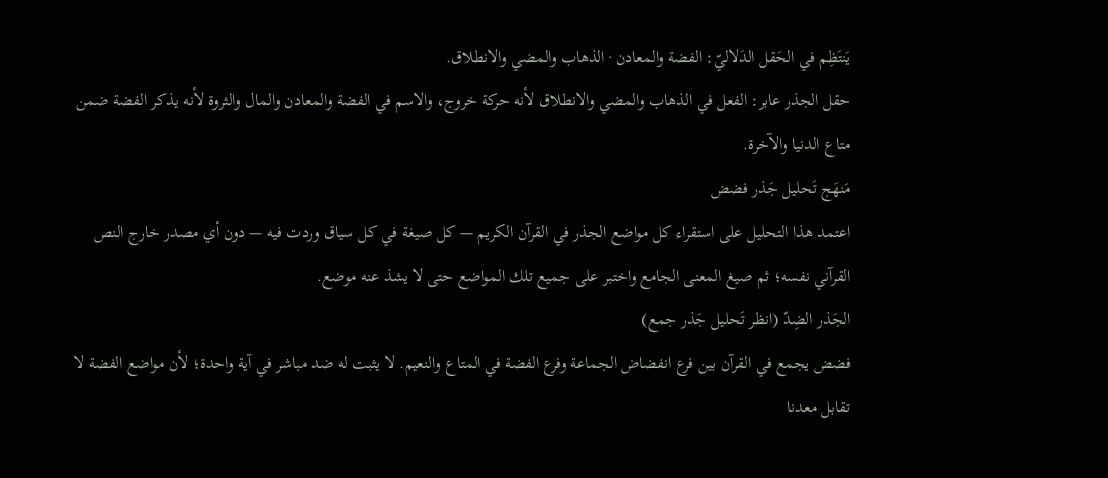يَنتَظِم في الحَقل الدَلاليّ: الفضة والمعادن · الذهاب والمضي والانطلاق.
حقل الجذر عابر: الفعل في الذهاب والمضي والانطلاق لأنه حركة خروج، والاسم في الفضة والمعادن والمال والثروة لأنه يذكر الفضة ضمن متاع الدنيا والآخرة.
مَنهَج تَحليل جَذر فضض
اعتمد هذا التحليل على استقراء كل مواضع الجذر في القرآن الكريم — كل صيغة في كل سياق وردت فيه — دون أي مصدر خارج النص القرآني نفسه؛ ثم صيغ المعنى الجامع واختبر على جميع تلك المواضع حتى لا يشذ عنه موضع.
الجَذر الضِدّ (انظر تَحليل جَذر جمع)
فضض يجمع في القرآن بين فرع انفضاض الجماعة وفرع الفضة في المتاع والنعيم. لا يثبت له ضد مباشر في آية واحدة؛ لأن مواضع الفضة لا تقابل معدنا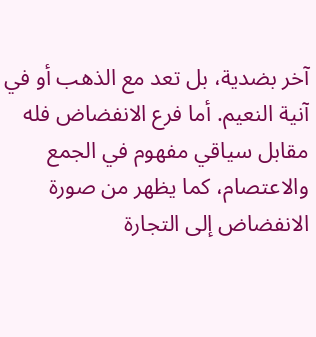آخر بضدية، بل تعد مع الذهب أو في آنية النعيم. أما فرع الانفضاض فله مقابل سياقي مفهوم في الجمع والاعتصام، كما يظهر من صورة الانفضاض إلى التجارة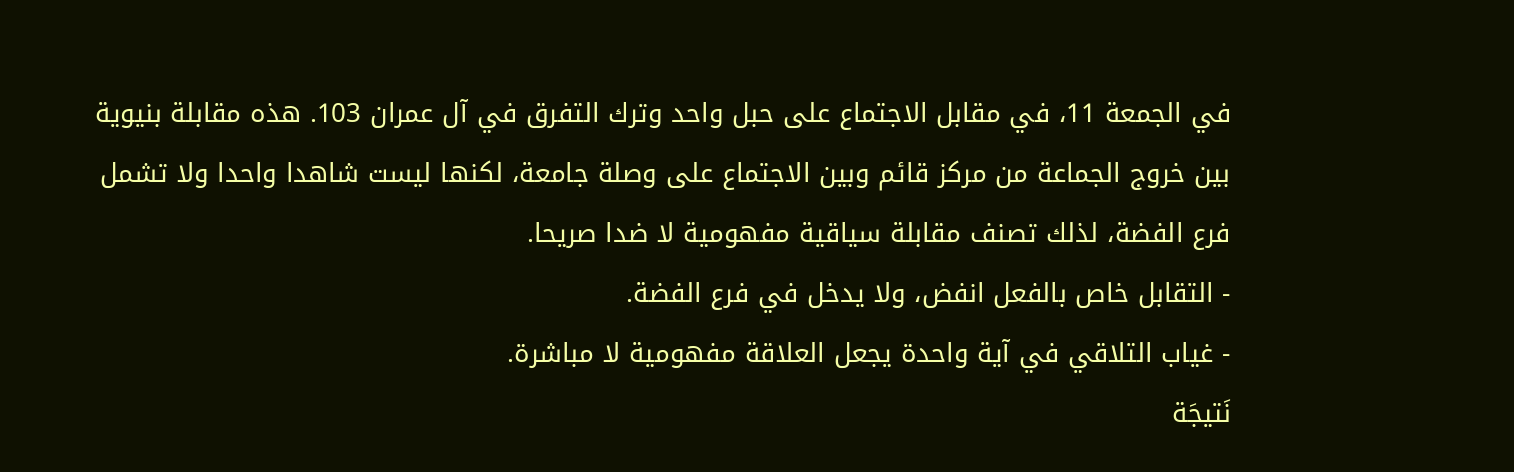في الجمعة 11، في مقابل الاجتماع على حبل واحد وترك التفرق في آل عمران 103. هذه مقابلة بنيوية بين خروج الجماعة من مركز قائم وبين الاجتماع على وصلة جامعة، لكنها ليست شاهدا واحدا ولا تشمل فرع الفضة، لذلك تصنف مقابلة سياقية مفهومية لا ضدا صريحا.
- التقابل خاص بالفعل انفض، ولا يدخل في فرع الفضة.
- غياب التلاقي في آية واحدة يجعل العلاقة مفهومية لا مباشرة.
نَتيجَة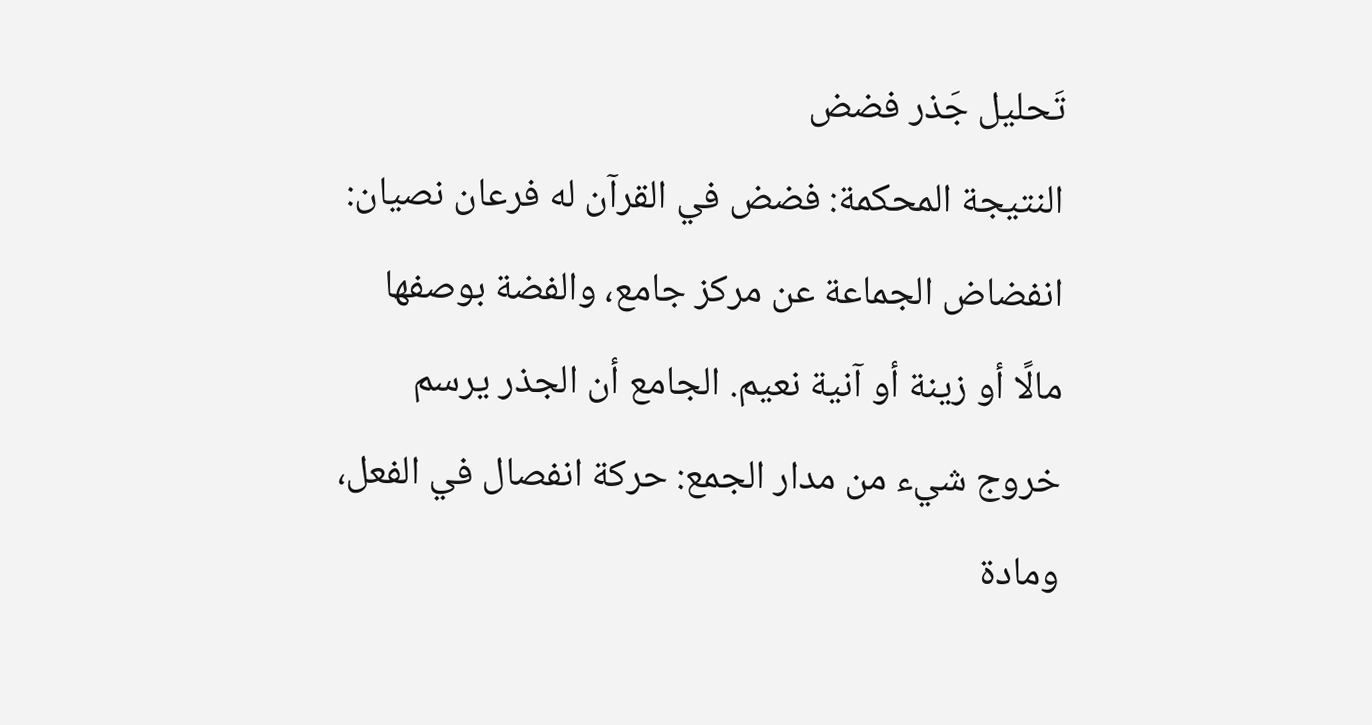تَحليل جَذر فضض
النتيجة المحكمة: فضض في القرآن له فرعان نصيان: انفضاض الجماعة عن مركز جامع، والفضة بوصفها مالًا أو زينة أو آنية نعيم. الجامع أن الجذر يرسم خروج شيء من مدار الجمع: حركة انفصال في الفعل، ومادة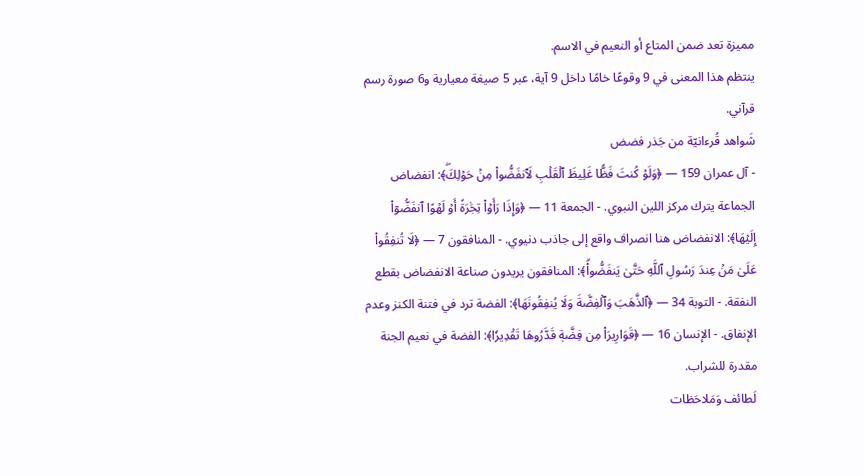مميزة تعد ضمن المتاع أو النعيم في الاسم.
ينتظم هذا المعنى في 9 وقوعًا خامًا داخل 9 آية، عبر 5 صيغة معيارية و6 صورة رسم قرآني.
شَواهد قُرءانيّة من جَذر فضض
- آل عمران 159 — ﴿وَلَوۡ كُنتَ فَظًّا غَلِيظَ ٱلۡقَلۡبِ لَٱنفَضُّواْ مِنۡ حَوۡلِكَۖ﴾: انفضاض الجماعة يترك مركز اللين النبوي. - الجمعة 11 — ﴿وَإِذَا رَأَوۡاْ تِجَٰرَةً أَوۡ لَهۡوًا ٱنفَضُّوٓاْ إِلَيۡهَا﴾: الانفضاض هنا انصراف واقع إلى جاذب دنيوي. - المنافقون 7 — ﴿لَا تُنفِقُواْ عَلَىٰ مَنۡ عِندَ رَسُولِ ٱللَّهِ حَتَّىٰ يَنفَضُّواْۗ﴾: المنافقون يريدون صناعة الانفضاض بقطع النفقة. - التوبة 34 — ﴿ٱلذَّهَبَ وَٱلۡفِضَّةَ وَلَا يُنفِقُونَهَا﴾: الفضة ترد في فتنة الكنز وعدم الإنفاق. - الإنسان 16 — ﴿قَوَارِيرَاْ مِن فِضَّةٖ قَدَّرُوهَا تَقۡدِيرٗا﴾: الفضة في نعيم الجنة مقدرة للشراب.
لَطائف وَمَلاحَظات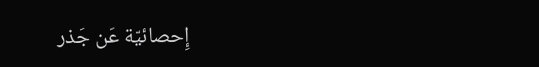إِحصائيّة عَن جَذر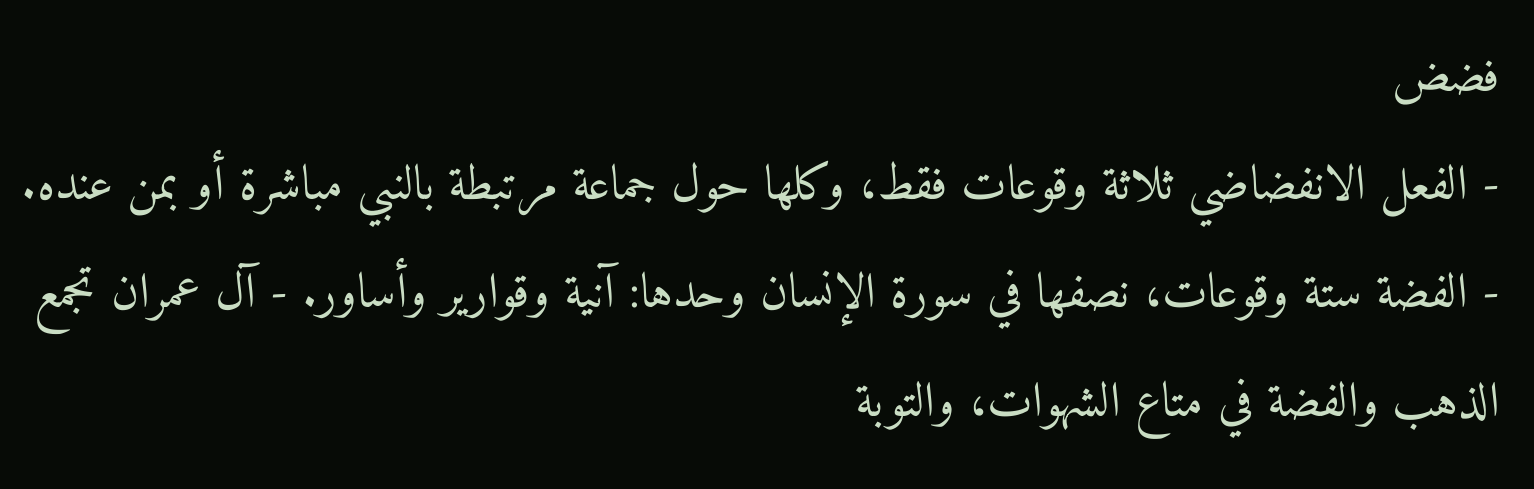فضض
- الفعل الانفضاضي ثلاثة وقوعات فقط، وكلها حول جماعة مرتبطة بالنبي مباشرة أو بمن عنده. - الفضة ستة وقوعات، نصفها في سورة الإنسان وحدها: آنية وقوارير وأساور. - آل عمران تجمع الذهب والفضة في متاع الشهوات، والتوبة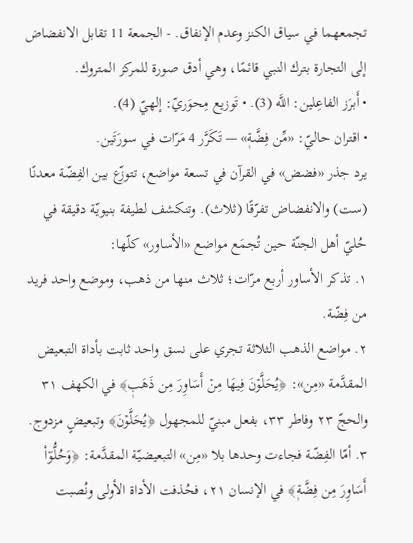تجمعهما في سياق الكنز وعدم الإنفاق. - الجمعة 11 تقابل الانفضاض إلى التجارة بترك النبي قائمًا، وهي أدق صورة للمركز المتروك.
• أَبرَز الفاعِلين: اللَّه (3). • تَوزيع مِحوَريّ: إلهيّ (4).
• اقتران حاليّ: «مِّن فِضَّةٖ» — تَكَرَّر 4 مَرّات في سورَتَين.
يرد جذر «فضض» في القرآن في تسعة مواضع، تتوزّع بين الفِضّة معدنًا (ست) والانفضاض تفرّقًا (ثلاث). وتنكشف لطيفة بنيويّة دقيقة في حُليّ أهل الجنّة حين تُجمَع مواضع «الأساور» كلّها:
١. تذكر الأساور أربع مرّات؛ ثلاث منها من ذهب، وموضع واحد فريد من فِضّة.
٢. مواضع الذهب الثلاثة تجري على نسق واحد ثابت بأداة التبعيض المقدَّمة «مِن»: ﴿يُحَلَّوۡنَ فِيهَا مِنۡ أَسَاوِرَ مِن ذَهَبٖ﴾ في الكهف ٣١ والحجّ ٢٣ وفاطر ٣٣، بفعل مبنيّ للمجهول ﴿يُحَلَّوۡنَ﴾ وتبعيضٍ مزدوج.
٣. أمّا الفِضّة فجاءت وحدها بلا «مِن» التبعيضيّة المقدَّمة: ﴿وَحُلُّوٓاْ أَسَاوِرَ مِن فِضَّةٖ﴾ في الإنسان ٢١، فحُذفت الأداة الأولى ونُصبت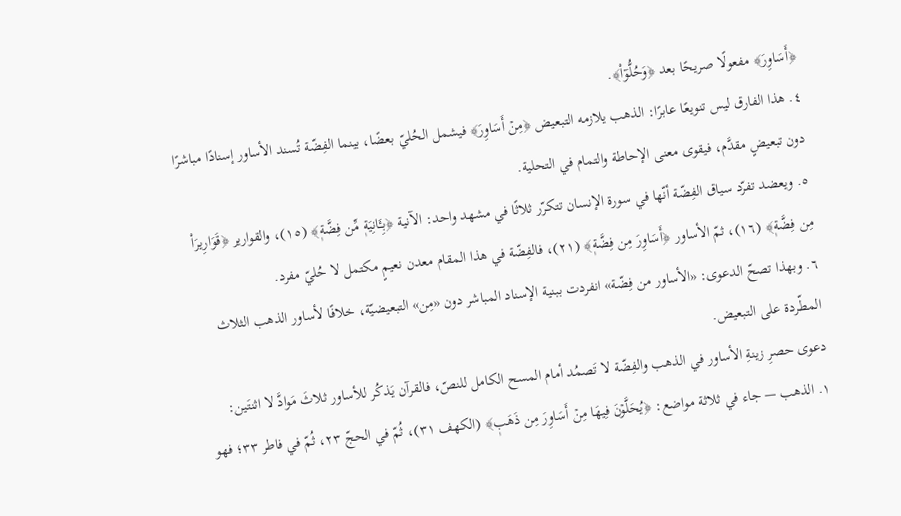﴿أَسَاوِرَ﴾ مفعولًا صريحًا بعد ﴿وَحُلُّوٓاْ﴾.
٤. هذا الفارق ليس تنويعًا عابرًا: الذهب يلازمه التبعيض ﴿مِنۡ أَسَاوِرَ﴾ فيشمل الحُليّ بعضًا، بينما الفِضّة تُسند الأساور إسنادًا مباشرًا دون تبعيضٍ مقدَّم، فيقوى معنى الإحاطة والتمام في التحلية.
٥. ويعضد تفرّد سياق الفِضّة أنّها في سورة الإنسان تتكرّر ثلاثًا في مشهد واحد: الآنية ﴿بِـَٔانِيَةٖ مِّن فِضَّةٖ﴾ (١٥)، والقوارير ﴿قَوَارِيرَاْ مِن فِضَّةٖ﴾ (١٦)، ثمّ الأساور ﴿أَسَاوِرَ مِن فِضَّةٖ﴾ (٢١)، فالفِضّة في هذا المقام معدن نعيمٍ مكتمل لا حُليّ مفرد.
٦. وبهذا تصحّ الدعوى: «الأساور من فِضّة» انفردت ببنية الإسناد المباشر دون «مِن» التبعيضيّة، خلافًا لأساور الذهب الثلاث المطّردة على التبعيض.
دعوى حصرِ زينةِ الأساور في الذهب والفِضّة لا تَصمُد أمام المسح الكامل للنصّ، فالقرآن يَذكُر للأساور ثلاثَ مَوادَّ لا اثنتَين:
١. الذهب — جاء في ثلاثة مواضع: ﴿يُحَلَّوۡنَ فِيهَا مِنۡ أَسَاوِرَ مِن ذَهَبٖ﴾ (الكهف ٣١)، ثُمّ في الحجّ ٢٣، ثُمّ في فاطر ٣٣؛ فهو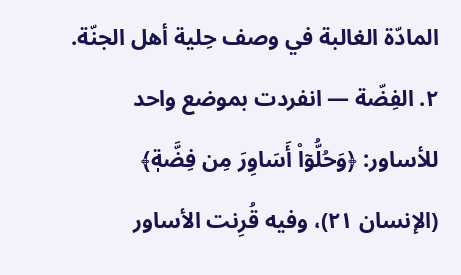المادّة الغالبة في وصف حِلية أهل الجنّة.
٢. الفِضّة — انفردت بموضع واحد للأساور: ﴿وَحُلُّوٓاْ أَسَاوِرَ مِن فِضَّةٖ﴾ (الإنسان ٢١)، وفيه قُرِنت الأساور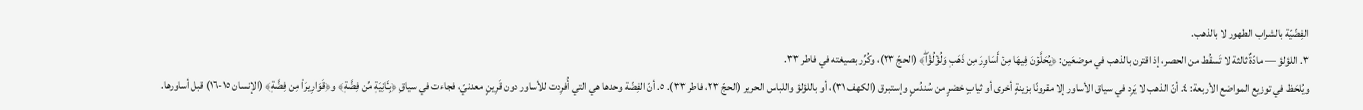الفِضّيّة بالشراب الطهور لا بالذهب.
٣. اللؤلؤ — مادّةٌ ثالثة لا تَسقُط من الحصر، إذ اقترن بالذهب في موضعَين: ﴿يُحَلَّوۡنَ فِيهَا مِنۡ أَسَاوِرَ مِن ذَهَبٖ وَلُؤۡلُؤٗاۖ﴾ (الحجّ ٢٣)، وكُرِّر بصيغته في فاطر ٣٣.
ويُلحَظ في توزيع المواضع الأربعة: ٤. أنّ الذهب لا يَرِد في سياق الأساور إلا مقرونًا بزينةٍ أخرى أو ثيابٍ خضرٍ من سُندُسٍ وإستبرق (الكهف ٣١)، أو باللؤلؤ واللباس الحرير (الحجّ ٢٣، فاطر ٣٣). ٥. أنّ الفِضّة وحدها هي التي أُفرِدت للأساور دون قَرِينٍ معدنيّ، فجاءت في سياقِ ﴿بِـَٔانِيَةٖ مِّن فِضَّةٖ﴾ و﴿قَوَارِيرَاْ مِن فِضَّةٖ﴾ (الإنسان ١٥-١٦) قبل أساورها.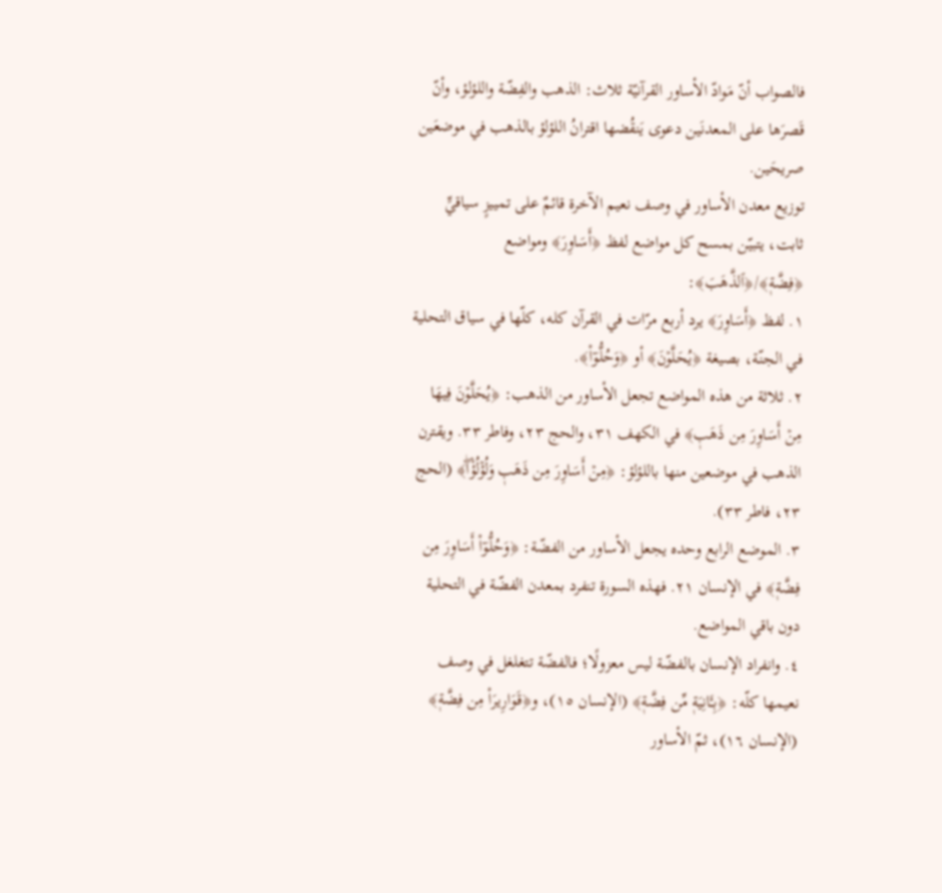فالصواب أنّ مَوادّ الأساور القرآنيّة ثلاث: الذهب والفِضّة واللؤلؤ، وأنّ قَصرَها على المعدنَين دعوى يَنقُضها اقترانُ اللؤلؤ بالذهب في موضعَين صريحَين.
توزيع معدن الأساور في وصف نعيم الآخرة قائمٌ على تمييزٍ سياقيٍّ ثابت، يتبيّن بمسح كل مواضع لفظ ﴿أَسَاوِرَ﴾ ومواضع ﴿فِضَّةٖ﴾/﴿ٱلذَّهَبَ﴾:
١. لفظ ﴿أَسَاوِرَ﴾ يرد أربع مرّات في القرآن كله، كلّها في سياق التحلية في الجنّة، بصيغة ﴿يُحَلَّوۡنَ﴾ أو ﴿وَحُلُّوٓاْ﴾.
٢. ثلاثة من هذه المواضع تجعل الأساور من الذهب: ﴿يُحَلَّوۡنَ فِيهَا مِنۡ أَسَاوِرَ مِن ذَهَبٖ﴾ في الكهف ٣١، والحج ٢٣، وفاطر ٣٣. ويقترن الذهب في موضعين منها باللؤلؤ: ﴿مِنۡ أَسَاوِرَ مِن ذَهَبٖ وَلُؤۡلُؤٗاۖ﴾ (الحج ٢٣، فاطر ٣٣).
٣. الموضع الرابع وحده يجعل الأساور من الفضّة: ﴿وَحُلُّوٓاْ أَسَاوِرَ مِن فِضَّةٖ﴾ في الإنسان ٢١. فهذه السورة تنفرد بمعدن الفضّة في التحلية دون باقي المواضع.
٤. وانفراد الإنسان بالفضّة ليس معزولًا؛ فالفضّة تتغلغل في وصف نعيمها كلّه: ﴿بِـَٔانِيَةٖ مِّن فِضَّةٖ﴾ (الإنسان ١٥)، و﴿قَوَارِيرَاْ مِن فِضَّةٖ﴾ (الإنسان ١٦)، ثمّ الأساور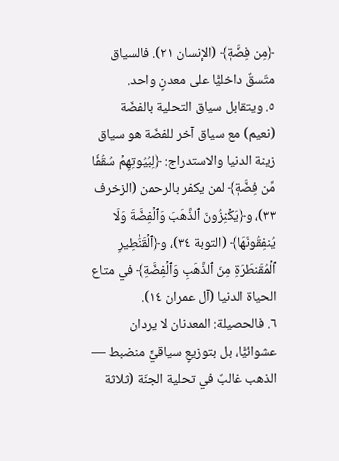﴿مِن فِضَّةٖ﴾ (الإنسان ٢١). فالسياق متّسقٌ داخليًّا على معدنٍ واحد.
٥. ويتقابل سياق التحلية بالفضّة (نعيم) مع سياق آخر للفضّة هو سياق زينة الدنيا والاستدراج: ﴿لِبُيُوتِهِمۡ سُقُفٗا مِّن فِضَّةٖ﴾ لمن يكفر بالرحمن (الزخرف ٣٣)، و﴿يَكۡنِزُونَ ٱلذَّهَبَ وَٱلۡفِضَّةَ وَلَا يُنفِقُونَهَا﴾ (التوبة ٣٤)، و﴿ٱلۡقَنَٰطِيرِ ٱلۡمُقَنطَرَةِ مِنَ ٱلذَّهَبِ وَٱلۡفِضَّةِ﴾ في متاع الحياة الدنيا (آل عمران ١٤).
٦. فالحصيلة: المعدنان لا يردان عشوائيًّا، بل بتوزيعٍ سياقيٍّ منضبط — الذهب غالبٌ في تحلية الجنّة (ثلاثة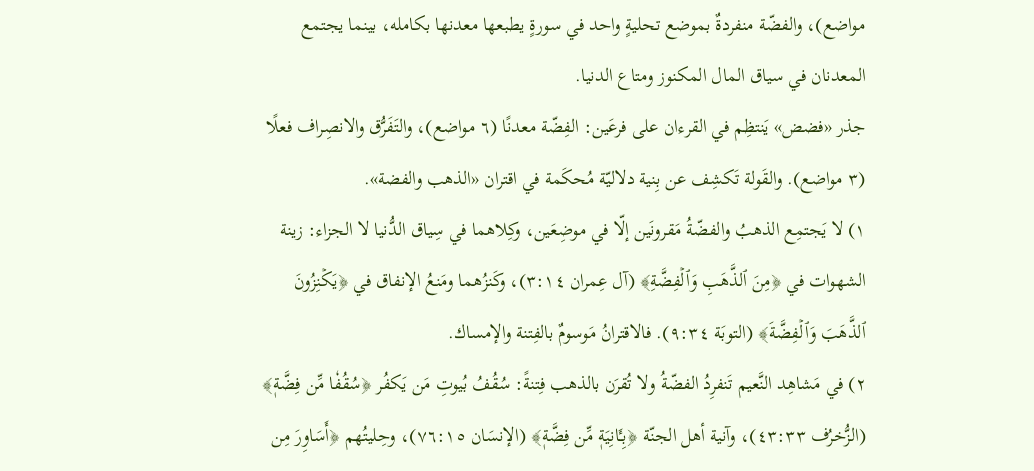مواضع)، والفضّة منفردةٌ بموضع تحليةٍ واحد في سورةٍ يطبعها معدنها بكامله، بينما يجتمع المعدنان في سياق المال المكنوز ومتاع الدنيا.
جذر «فضض» يَنتظِم في القرءان على فرعَين: الفِضّة معدنًا (٦ مواضع)، والتَفَرُّق والانصِراف فعلًا (٣ مواضع). والقَولة تَكشِف عن بِنية دلاليّة مُحكَمة في اقتران «الذهب والفضة».
١) لا يَجتمِع الذهبُ والفضّةُ مَقرونَين إلّا في موضِعَين، وكِلاهما في سِياق الدُّنيا لا الجزاء: زينة الشهوات في ﴿مِنَ ٱلذَّهَبِ وَٱلۡفِضَّةِ﴾ (آل عِمران ٣:١٤)، وكَنزُهما ومَنعُ الإنفاق في ﴿يَكۡنِزُونَ ٱلذَّهَبَ وَٱلۡفِضَّةَ﴾ (التوبَة ٩:٣٤). فالاقترانُ مَوسومٌ بالفِتنة والإمساك.
٢) في مَشاهِد النَّعيم تَنفرِدُ الفضّةُ ولا تُقرَن بالذهب فِتنةً: سُقُفُ بُيوتِ مَن يَكفُر ﴿سُقُفٗا مِّن فِضَّةٖ﴾ (الزُّخرُف ٤٣:٣٣)، وآنية أهل الجنّة ﴿بِـَٔانِيَةٖ مِّن فِضَّةٖ﴾ (الإنسَان ٧٦:١٥)، وحِليتُهم ﴿أَسَاوِرَ مِن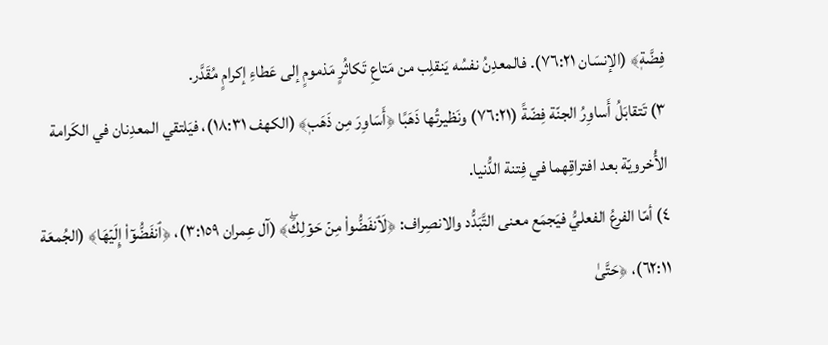فِضَّةٖ﴾ (الإنسَان ٧٦:٢١). فالمعدِنُ نفسُه يَنقلِب من مَتاعِ تَكاثُرٍ مَذمومٍ إلى عَطاءِ إكرامٍ مُقَدَّر.
٣) تَتقابَلُ أَساوِرُ الجنّة فِضّةً (٧٦:٢١) ونَظيرتُها ذَهَبًا ﴿أَسَاوِرَ مِن ذَهَبٖ﴾ (الكهف ١٨:٣١)، فيَلتقي المعدِنان في الكَرامة الأُخرويّة بعد افتراقِهما في فِتنة الدُّنيا.
٤) أمّا الفرعُ الفعليُّ فيَجمَع معنى التَّبَدُّد والانصِراف: ﴿لَٱنفَضُّواْ مِنۡ حَوۡلِكَۖ﴾ (آل عِمران ٣:١٥٩)، ﴿ٱنفَضُّوٓاْ إِلَيۡهَا﴾ (الجُمعَة ٦٢:١١)، ﴿حَتَّىٰ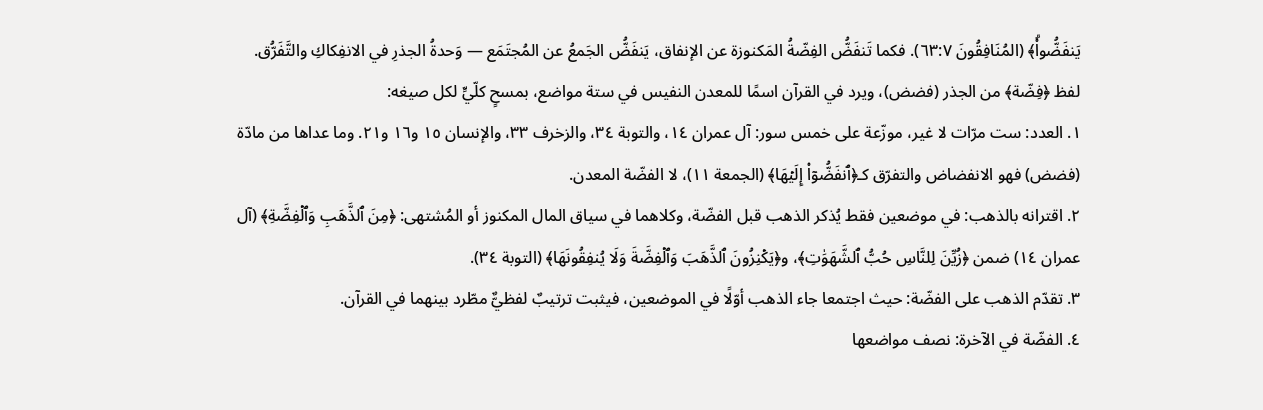يَنفَضُّواْۗ﴾ (المُنَافِقُونَ ٦٣:٧). فكما تَنفَضُّ الفِضّةُ المَكنوزة عن الإنفاق، يَنفَضُّ الجَمعُ عن المُجتَمَع — وَحدةُ الجذرِ في الانفِكاكِ والتَّفَرُّق.
لفظ ﴿فِضّة﴾ من الجذر (فضض)، ويرد في القرآن اسمًا للمعدن النفيس في ستة مواضع، بمسحٍ كلّيٍّ لكل صيغه:
١. العدد: ست مرّات لا غير، موزّعة على خمس سور: آل عمران ١٤، والتوبة ٣٤، والزخرف ٣٣، والإنسان ١٥ و١٦ و٢١. وما عداها من مادّة (فضض) فهو الانفضاض والتفرّق كـ﴿ٱنفَضُّوٓاْ إِلَيۡهَا﴾ (الجمعة ١١)، لا الفضّة المعدن.
٢. اقترانه بالذهب: في موضعين فقط يُذكر الذهب قبل الفضّة، وكلاهما في سياق المال المكنوز أو المُشتهى: ﴿مِنَ ٱلذَّهَبِ وَٱلۡفِضَّةِ﴾ (آل عمران ١٤) ضمن ﴿زُيِّنَ لِلنَّاسِ حُبُّ ٱلشَّهَوَٰتِ﴾، و﴿يَكۡنِزُونَ ٱلذَّهَبَ وَٱلۡفِضَّةَ وَلَا يُنفِقُونَهَا﴾ (التوبة ٣٤).
٣. تقدّم الذهب على الفضّة: حيث اجتمعا جاء الذهب أوّلًا في الموضعين، فيثبت ترتيبٌ لفظيٌّ مطّرد بينهما في القرآن.
٤. الفضّة في الآخرة: نصف مواضعها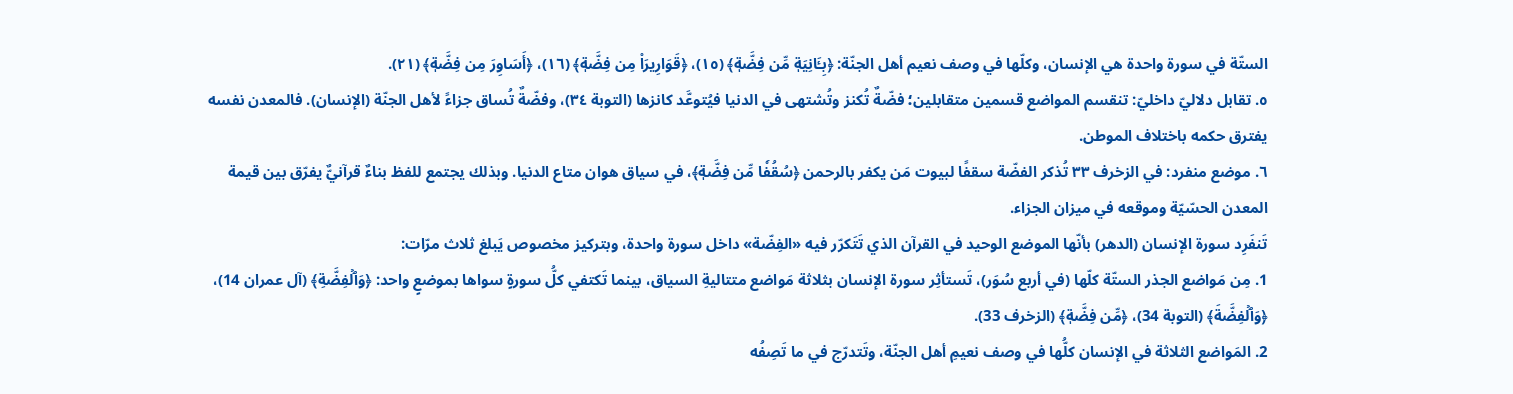الستّة في سورة واحدة هي الإنسان، وكلّها في وصف نعيم أهل الجنّة: ﴿بِـَٔانِيَةٖ مِّن فِضَّةٖ﴾ (١٥)، ﴿قَوَارِيرَاْ مِن فِضَّةٖ﴾ (١٦)، ﴿أَسَاوِرَ مِن فِضَّةٖ﴾ (٢١).
٥. تقابل دلاليّ داخليّ: تنقسم المواضع قسمين متقابلين؛ فضّةٌ تُكنز وتُشتهى في الدنيا فيُتوعَّد كانزها (التوبة ٣٤)، وفضّةٌ تُساق جزاءً لأهل الجنّة (الإنسان). فالمعدن نفسه يفترق حكمه باختلاف الموطن.
٦. موضع منفرد: في الزخرف ٣٣ تُذكر الفضّة سقفًا لبيوت مَن يكفر بالرحمن ﴿سُقُفٗا مِّن فِضَّةٖ﴾، في سياق هوان متاع الدنيا. وبذلك يجتمع للفظ بناءٌ قرآنيٌّ يفرّق بين قيمة المعدن الحسّيّة وموقعه في ميزان الجزاء.
تَنفَرِد سورة الإنسان (الدهر) بأنّها الموضع الوحيد في القرآن الذي تَتَكرّر فيه «الفِضّة» داخل سورة واحدة، وبتركيز مخصوص يَبلغ ثلاث مرّات:
1. مِن مَواضع الجذر الستّة كلّها (في أربع سُوَر)، تَستأثِر سورة الإنسان بثلاثة مَواضع متتاليةِ السياق، بينما تَكتفي كلُّ سورةٍ سواها بموضعٍ واحد: ﴿وَٱلۡفِضَّةِ﴾ (آل عمران 14)، ﴿وَٱلۡفِضَّةَ﴾ (التوبة 34)، ﴿مِّن فِضَّةٖ﴾ (الزخرف 33).
2. المَواضع الثلاثة في الإنسان كلُّها في وصف نعيمِ أهل الجنّة، وتَتدرّج في ما تَصِفُه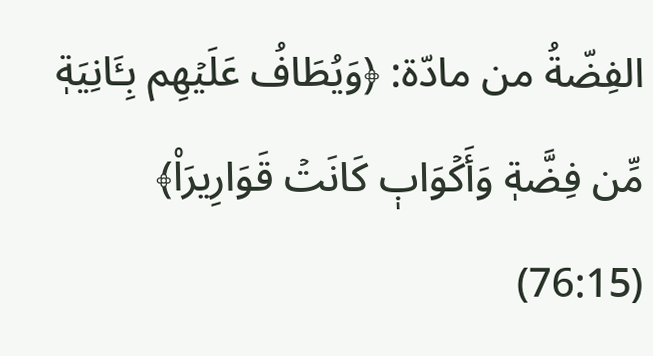الفِضّةُ من مادّة: ﴿وَيُطَافُ عَلَيۡهِم بِـَٔانِيَةٖ مِّن فِضَّةٖ وَأَكۡوَابٖ كَانَتۡ قَوَارِيرَا۠﴾ (76:15)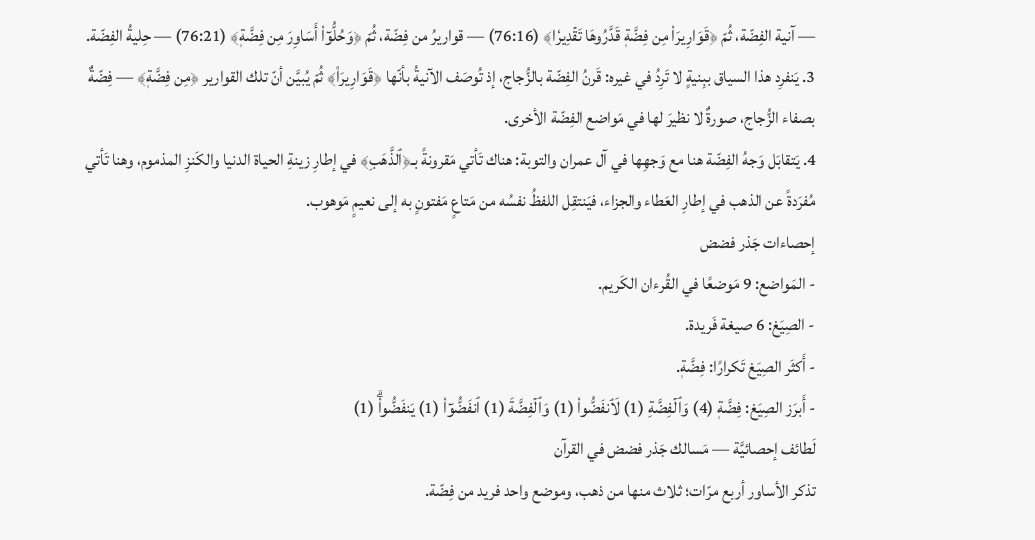— آنية الفِضّة، ثُمّ ﴿قَوَارِيرَاْ مِن فِضَّةٖ قَدَّرُوهَا تَقۡدِيرٗا﴾ (76:16) — قواريرُ من فِضّة، ثُمّ ﴿وَحُلُّوٓاْ أَسَاوِرَ مِن فِضَّةٖ﴾ (76:21) — حِليةُ الفِضّة.
3. يَنفرِد هذا السياق ببِنيةٍ لا تَرِدُ في غيره: قَرنُ الفِضّة بالزُّجاج، إذ تُوصَف الآنيةُ بأنّها ﴿قَوَارِيرَا۠﴾ ثُمّ يُبيَّن أنّ تلك القوارير ﴿مِن فِضَّةٖ﴾ — فِضّةٌ بصفاء الزُّجاج، صورةٌ لا نظيرَ لها في مَواضع الفِضّة الأخرى.
4. يَتقابَل وَجهُ الفِضّة هنا مع وَجهِها في آل عمران والتوبة: هناك تَأتي مَقرونةً بـ﴿ٱلذَّهَبِ﴾ في إطارِ زينةِ الحياة الدنيا والكَنزِ المذموم، وهنا تَأتي مُفرَدةً عن الذهب في إطارِ العَطاء والجزاء، فيَنتقِل اللفظُ نفسُه من مَتاعٍ مَفتونٍ به إلى نعيمٍ مَوهوب.
إحصاءات جَذر فضض
- المَواضع: 9 مَوضعًا في القُرءان الكَريم.
- الصِيَغ: 6 صيغة فَريدة.
- أَكثَر الصِيَغ تَكرارًا: فِضَّةٖ.
- أَبرَز الصِيَغ: فِضَّةٖ (4) وَٱلۡفِضَّةِ (1) لَٱنفَضُّواْ (1) وَٱلۡفِضَّةَ (1) ٱنفَضُّوٓاْ (1) يَنفَضُّواْۗ (1)
لَطائف إحصائيَّة — مَسالك جَذر فضض في القرآن
تذكر الأساور أربع مرّات؛ ثلاث منها من ذهب، وموضع واحد فريد من فِضّة.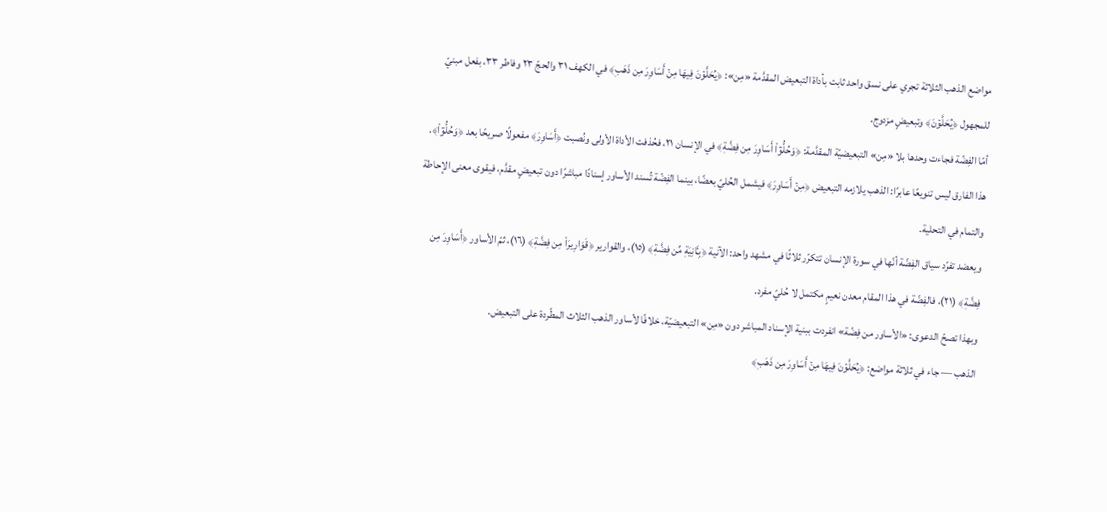مواضع الذهب الثلاثة تجري على نسق واحد ثابت بأداة التبعيض المقدَّمة «مِن»: ﴿يُحَلَّوۡنَ فِيهَا مِنۡ أَسَاوِرَ مِن ذَهَبٖ﴾ في الكهف ٣١ والحجّ ٢٣ وفاطر ٣٣، بفعل مبنيّ للمجهول ﴿يُحَلَّوۡنَ﴾ وتبعيضٍ مزدوج.
أمّا الفِضّة فجاءت وحدها بلا «مِن» التبعيضيّة المقدَّمة: ﴿وَحُلُّوٓاْ أَسَاوِرَ مِن فِضَّةٖ﴾ في الإنسان ٢١، فحُذفت الأداة الأولى ونُصبت ﴿أَسَاوِرَ﴾ مفعولًا صريحًا بعد ﴿وَحُلُّوٓاْ﴾.
هذا الفارق ليس تنويعًا عابرًا: الذهب يلازمه التبعيض ﴿مِنۡ أَسَاوِرَ﴾ فيشمل الحُليّ بعضًا، بينما الفِضّة تُسند الأساور إسنادًا مباشرًا دون تبعيضٍ مقدَّم، فيقوى معنى الإحاطة والتمام في التحلية.
ويعضد تفرّد سياق الفِضّة أنّها في سورة الإنسان تتكرّر ثلاثًا في مشهد واحد: الآنية ﴿بِـَٔانِيَةٖ مِّن فِضَّةٖ﴾ (١٥)، والقوارير ﴿قَوَارِيرَاْ مِن فِضَّةٖ﴾ (١٦)، ثمّ الأساور ﴿أَسَاوِرَ مِن فِضَّةٖ﴾ (٢١)، فالفِضّة في هذا المقام معدن نعيمٍ مكتمل لا حُليّ مفرد.
وبهذا تصحّ الدعوى: «الأساور من فِضّة» انفردت ببنية الإسناد المباشر دون «مِن» التبعيضيّة، خلافًا لأساور الذهب الثلاث المطّردة على التبعيض.
الذهب — جاء في ثلاثة مواضع: ﴿يُحَلَّوۡنَ فِيهَا مِنۡ أَسَاوِرَ مِن ذَهَبٖ﴾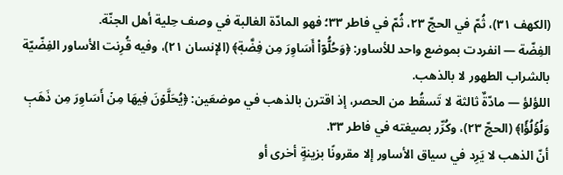(الكهف ٣١)، ثُمّ في الحجّ ٢٣، ثُمّ في فاطر ٣٣؛ فهو المادّة الغالبة في وصف حِلية أهل الجنّة.
الفِضّة — انفردت بموضع واحد للأساور: ﴿وَحُلُّوٓاْ أَسَاوِرَ مِن فِضَّةٖ﴾ (الإنسان ٢١)، وفيه قُرِنت الأساور الفِضّيّة بالشراب الطهور لا بالذهب.
اللؤلؤ — مادّةٌ ثالثة لا تَسقُط من الحصر، إذ اقترن بالذهب في موضعَين: ﴿يُحَلَّوۡنَ فِيهَا مِنۡ أَسَاوِرَ مِن ذَهَبٖ وَلُؤۡلُؤٗا﴾ (الحجّ ٢٣)، وكُرِّر بصيغته في فاطر ٣٣.
أنّ الذهب لا يَرِد في سياق الأساور إلا مقرونًا بزينةٍ أخرى أو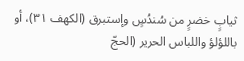ثيابٍ خضرٍ من سُندُسٍ وإستبرق (الكهف ٣١)، أو باللؤلؤ واللباس الحرير (الحجّ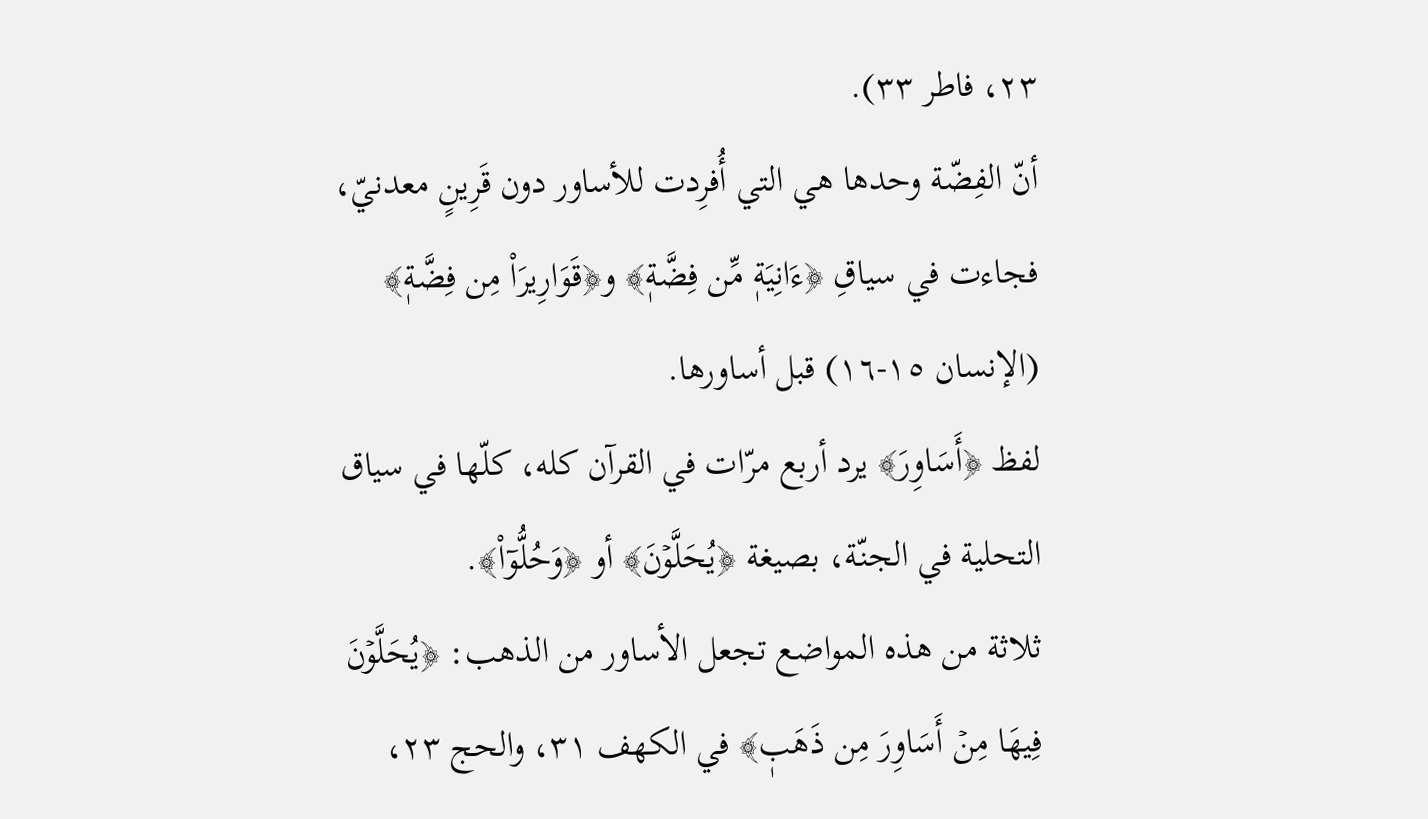٢٣، فاطر ٣٣).
أنّ الفِضّة وحدها هي التي أُفرِدت للأساور دون قَرِينٍ معدنيّ، فجاءت في سياقِ ﴿ءَانِيَةٖ مِّن فِضَّةٖ﴾ و﴿قَوَارِيرَاْ مِن فِضَّةٖ﴾ (الإنسان ١٥-١٦) قبل أساورها.
لفظ ﴿أَسَاوِرَ﴾ يرد أربع مرّات في القرآن كله، كلّها في سياق التحلية في الجنّة، بصيغة ﴿يُحَلَّوۡنَ﴾ أو ﴿وَحُلُّوٓاْ﴾.
ثلاثة من هذه المواضع تجعل الأساور من الذهب: ﴿يُحَلَّوۡنَ فِيهَا مِنۡ أَسَاوِرَ مِن ذَهَبٖ﴾ في الكهف ٣١، والحج ٢٣،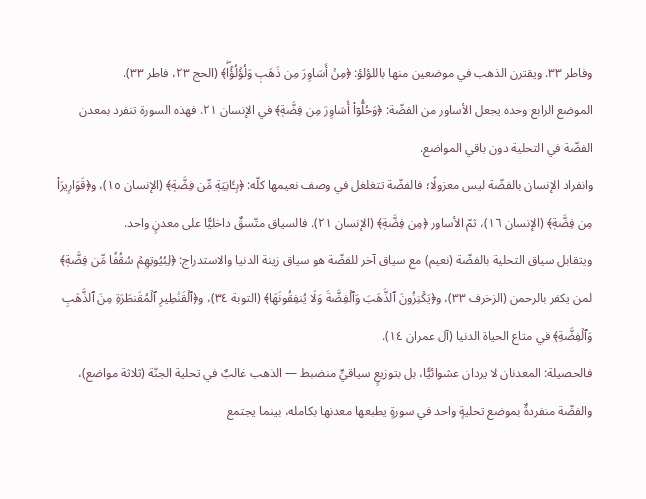وفاطر ٣٣. ويقترن الذهب في موضعين منها باللؤلؤ: ﴿مِنۡ أَسَاوِرَ مِن ذَهَبٖ وَلُؤۡلُؤٗاۖ﴾ (الحج ٢٣، فاطر ٣٣).
الموضع الرابع وحده يجعل الأساور من الفضّة: ﴿وَحُلُّوٓاْ أَسَاوِرَ مِن فِضَّةٖ﴾ في الإنسان ٢١. فهذه السورة تنفرد بمعدن الفضّة في التحلية دون باقي المواضع.
وانفراد الإنسان بالفضّة ليس معزولًا؛ فالفضّة تتغلغل في وصف نعيمها كلّه: ﴿بِـَٔانِيَةٖ مِّن فِضَّةٖ﴾ (الإنسان ١٥)، و﴿قَوَارِيرَاْ مِن فِضَّةٖ﴾ (الإنسان ١٦)، ثمّ الأساور ﴿مِن فِضَّةٖ﴾ (الإنسان ٢١). فالسياق متّسقٌ داخليًّا على معدنٍ واحد.
ويتقابل سياق التحلية بالفضّة (نعيم) مع سياق آخر للفضّة هو سياق زينة الدنيا والاستدراج: ﴿لِبُيُوتِهِمۡ سُقُفٗا مِّن فِضَّةٖ﴾ لمن يكفر بالرحمن (الزخرف ٣٣)، و﴿يَكۡنِزُونَ ٱلذَّهَبَ وَٱلۡفِضَّةَ وَلَا يُنفِقُونَهَا﴾ (التوبة ٣٤)، و﴿ٱلۡقَنَٰطِيرِ ٱلۡمُقَنطَرَةِ مِنَ ٱلذَّهَبِ وَٱلۡفِضَّةِ﴾ في متاع الحياة الدنيا (آل عمران ١٤).
فالحصيلة: المعدنان لا يردان عشوائيًّا، بل بتوزيعٍ سياقيٍّ منضبط — الذهب غالبٌ في تحلية الجنّة (ثلاثة مواضع)، والفضّة منفردةٌ بموضع تحليةٍ واحد في سورةٍ يطبعها معدنها بكامله، بينما يجتمع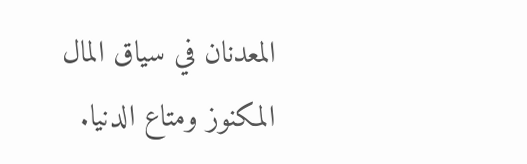المعدنان في سياق المال المكنوز ومتاع الدنيا.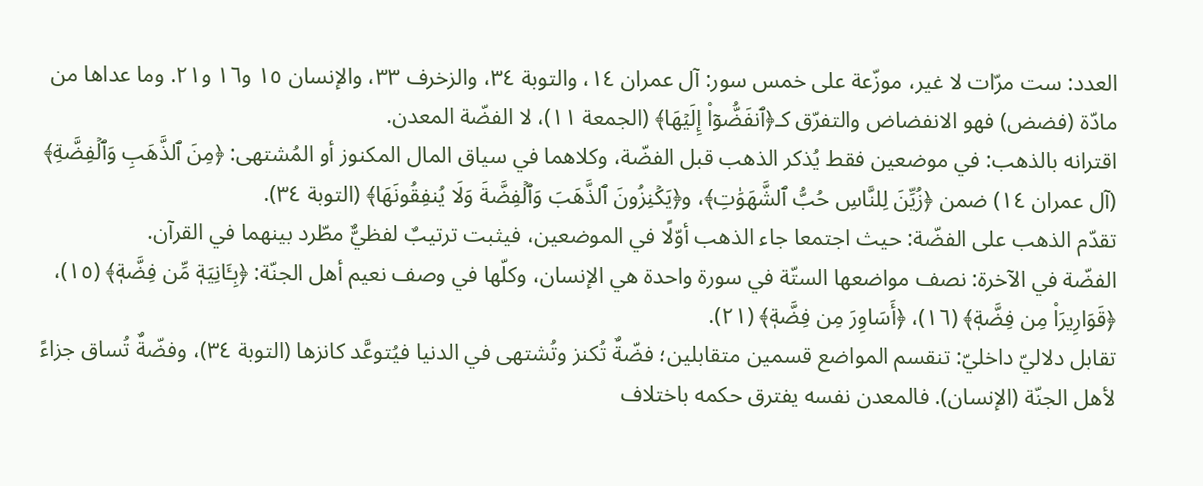العدد: ست مرّات لا غير، موزّعة على خمس سور: آل عمران ١٤، والتوبة ٣٤، والزخرف ٣٣، والإنسان ١٥ و١٦ و٢١. وما عداها من مادّة (فضض) فهو الانفضاض والتفرّق كـ﴿ٱنفَضُّوٓاْ إِلَيۡهَا﴾ (الجمعة ١١)، لا الفضّة المعدن.
اقترانه بالذهب: في موضعين فقط يُذكر الذهب قبل الفضّة، وكلاهما في سياق المال المكنوز أو المُشتهى: ﴿مِنَ ٱلذَّهَبِ وَٱلۡفِضَّةِ﴾ (آل عمران ١٤) ضمن ﴿زُيِّنَ لِلنَّاسِ حُبُّ ٱلشَّهَوَٰتِ﴾، و﴿يَكۡنِزُونَ ٱلذَّهَبَ وَٱلۡفِضَّةَ وَلَا يُنفِقُونَهَا﴾ (التوبة ٣٤).
تقدّم الذهب على الفضّة: حيث اجتمعا جاء الذهب أوّلًا في الموضعين، فيثبت ترتيبٌ لفظيٌّ مطّرد بينهما في القرآن.
الفضّة في الآخرة: نصف مواضعها الستّة في سورة واحدة هي الإنسان، وكلّها في وصف نعيم أهل الجنّة: ﴿بِـَٔانِيَةٖ مِّن فِضَّةٖ﴾ (١٥)، ﴿قَوَارِيرَاْ مِن فِضَّةٖ﴾ (١٦)، ﴿أَسَاوِرَ مِن فِضَّةٖ﴾ (٢١).
تقابل دلاليّ داخليّ: تنقسم المواضع قسمين متقابلين؛ فضّةٌ تُكنز وتُشتهى في الدنيا فيُتوعَّد كانزها (التوبة ٣٤)، وفضّةٌ تُساق جزاءً لأهل الجنّة (الإنسان). فالمعدن نفسه يفترق حكمه باختلاف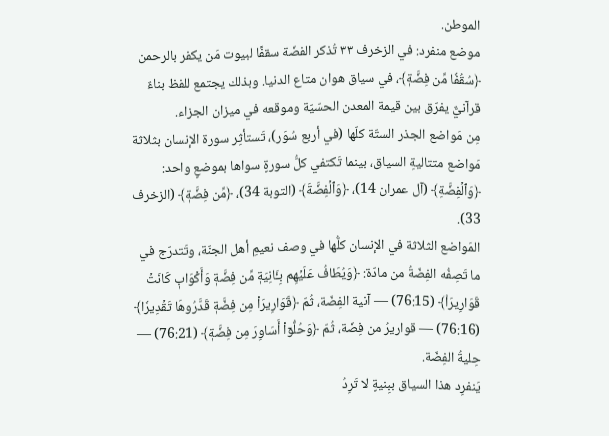الموطن.
موضع منفرد: في الزخرف ٣٣ تُذكر الفضّة سقفًا لبيوت مَن يكفر بالرحمن ﴿سُقُفٗا مِّن فِضَّةٖ﴾، في سياق هوان متاع الدنيا. وبذلك يجتمع للفظ بناءٌ قرآنيٌّ يفرّق بين قيمة المعدن الحسّيّة وموقعه في ميزان الجزاء.
مِن مَواضع الجذر الستّة كلّها (في أربع سُوَر)، تَستأثِر سورة الإنسان بثلاثة مَواضع متتاليةِ السياق، بينما تَكتفي كلُّ سورةٍ سواها بموضعٍ واحد: ﴿وَٱلۡفِضَّةِ﴾ (آل عمران 14)، ﴿وَٱلۡفِضَّةَ﴾ (التوبة 34)، ﴿مِّن فِضَّةٖ﴾ (الزخرف 33).
المَواضع الثلاثة في الإنسان كلُّها في وصف نعيمِ أهل الجنّة، وتَتدرّج في ما تَصِفُه الفِضّةُ من مادّة: ﴿وَيُطَافُ عَلَيۡهِم بِـَٔانِيَةٖ مِّن فِضَّةٖ وَأَكۡوَابٖ كَانَتۡ قَوَارِيرَا۠﴾ (76:15) — آنية الفِضّة، ثُمّ ﴿قَوَارِيرَاْ مِن فِضَّةٖ قَدَّرُوهَا تَقۡدِيرٗا﴾ (76:16) — قواريرُ من فِضّة، ثُمّ ﴿وَحُلُّوٓاْ أَسَاوِرَ مِن فِضَّةٖ﴾ (76:21) — حِليةُ الفِضّة.
يَنفرِد هذا السياق ببِنيةٍ لا تَرِدُ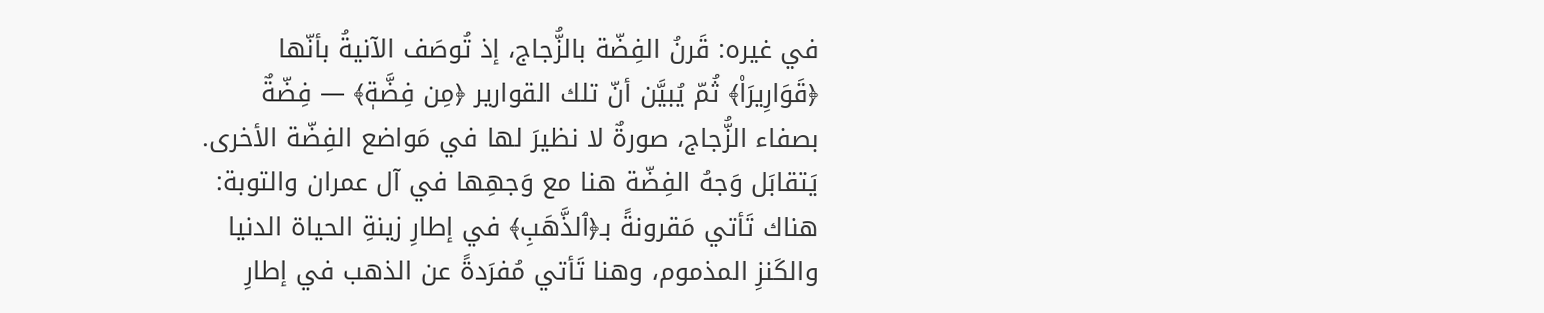في غيره: قَرنُ الفِضّة بالزُّجاج، إذ تُوصَف الآنيةُ بأنّها ﴿قَوَارِيرَا۠﴾ ثُمّ يُبيَّن أنّ تلك القوارير ﴿مِن فِضَّةٖ﴾ — فِضّةٌ بصفاء الزُّجاج، صورةٌ لا نظيرَ لها في مَواضع الفِضّة الأخرى.
يَتقابَل وَجهُ الفِضّة هنا مع وَجهِها في آل عمران والتوبة: هناك تَأتي مَقرونةً بـ﴿ٱلذَّهَبِ﴾ في إطارِ زينةِ الحياة الدنيا والكَنزِ المذموم، وهنا تَأتي مُفرَدةً عن الذهب في إطارِ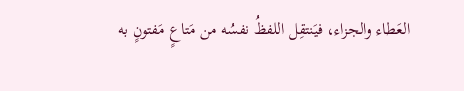العَطاء والجزاء، فيَنتقِل اللفظُ نفسُه من مَتاعٍ مَفتونٍ به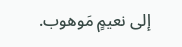إلى نعيمٍ مَوهوب.